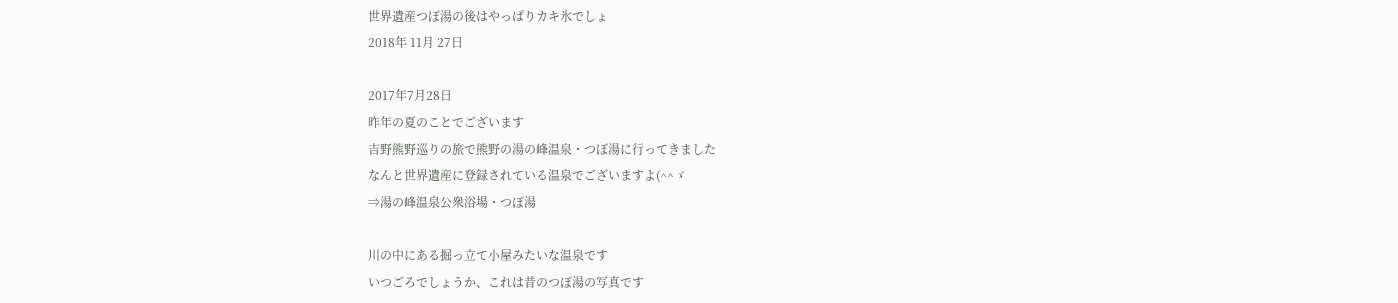世界遺産つぼ湯の後はやっぱりカキ氷でしょ
2018年 11月 27日

2017年7月28日
昨年の夏のことでございます
吉野熊野巡りの旅で熊野の湯の峰温泉・つぼ湯に行ってきました
なんと世界遺産に登録されている温泉でございますよ(^^ゞ
⇒湯の峰温泉公衆浴場・つぼ湯

川の中にある掘っ立て小屋みたいな温泉です
いつごろでしょうか、これは昔のつぼ湯の写真です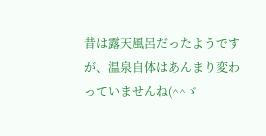昔は露天風呂だったようですが、温泉自体はあんまり変わっていませんね(^^ゞ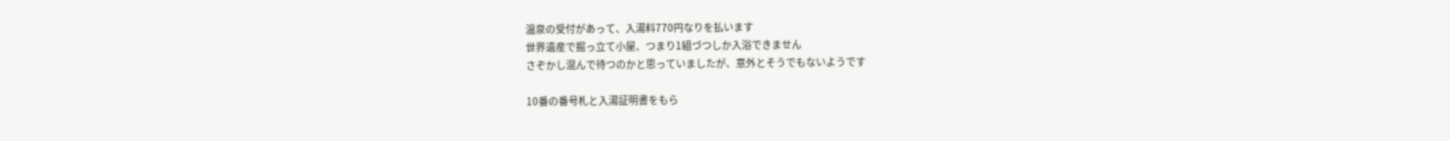温泉の受付があって、入湯料770円なりを払います
世界遺産で掘っ立て小屋、つまり1組づつしか入浴できません
さぞかし混んで待つのかと思っていましたが、意外とそうでもないようです

10番の番号札と入湯証明書をもら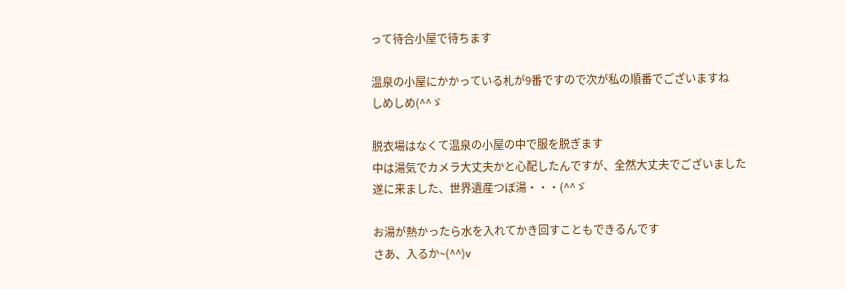って待合小屋で待ちます

温泉の小屋にかかっている札が9番ですので次が私の順番でございますね
しめしめ(^^ゞ

脱衣場はなくて温泉の小屋の中で服を脱ぎます
中は湯気でカメラ大丈夫かと心配したんですが、全然大丈夫でございました
遂に来ました、世界遺産つぼ湯・・・(^^ゞ

お湯が熱かったら水を入れてかき回すこともできるんです
さあ、入るか~(^^)v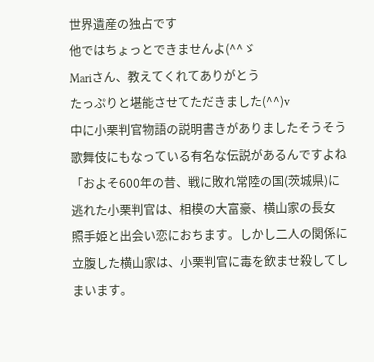世界遺産の独占です
他ではちょっとできませんよ(^^ゞ
Mariさん、教えてくれてありがとう
たっぷりと堪能させてただきました(^^)v
中に小栗判官物語の説明書きがありましたそうそう歌舞伎にもなっている有名な伝説があるんですよね
「およそ600年の昔、戦に敗れ常陸の国(茨城県)に逃れた小栗判官は、相模の大富豪、横山家の長女 照手姫と出会い恋におちます。しかし二人の関係に立腹した横山家は、小栗判官に毒を飲ませ殺してしまいます。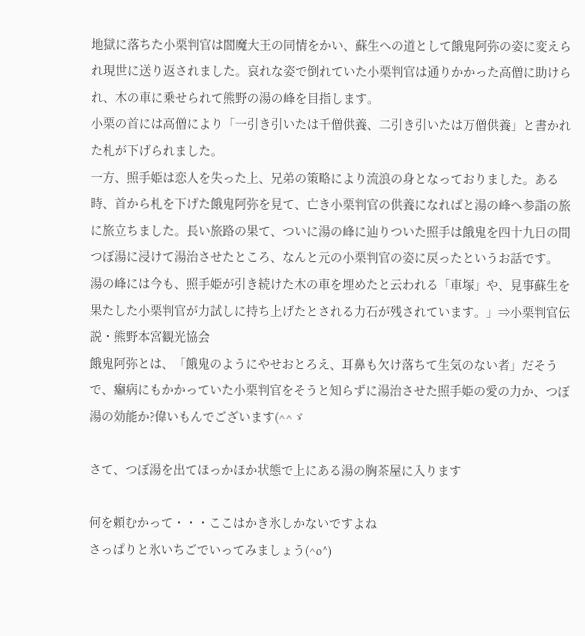地獄に落ちた小栗判官は閻魔大王の同情をかい、蘇生への道として餓鬼阿弥の姿に変えられ現世に送り返されました。哀れな姿で倒れていた小栗判官は通りかかった高僧に助けられ、木の車に乗せられて熊野の湯の峰を目指します。
小栗の首には高僧により「一引き引いたは千僧供養、二引き引いたは万僧供養」と書かれた札が下げられました。
一方、照手姫は恋人を失った上、兄弟の策略により流浪の身となっておりました。ある時、首から札を下げた餓鬼阿弥を見て、亡き小栗判官の供養になればと湯の峰へ参詣の旅に旅立ちました。長い旅路の果て、ついに湯の峰に辿りついた照手は餓鬼を四十九日の間つぼ湯に浸けて湯治させたところ、なんと元の小栗判官の姿に戻ったというお話です。
湯の峰には今も、照手姫が引き続けた木の車を埋めたと云われる「車塚」や、見事蘇生を果たした小栗判官が力試しに持ち上げたとされる力石が残されています。」⇒小栗判官伝説・熊野本宮観光協会
餓鬼阿弥とは、「餓鬼のようにやせおとろえ、耳鼻も欠け落ちて生気のない者」だそうで、癩病にもかかっていた小栗判官をそうと知らずに湯治させた照手姫の愛の力か、つぼ湯の効能か?偉いもんでございます(^^ゞ

さて、つぼ湯を出てほっかほか状態で上にある湯の胸茶屋に入ります

何を頼むかって・・・ここはかき氷しかないですよね
さっぱりと氷いちごでいってみましょう(^o^)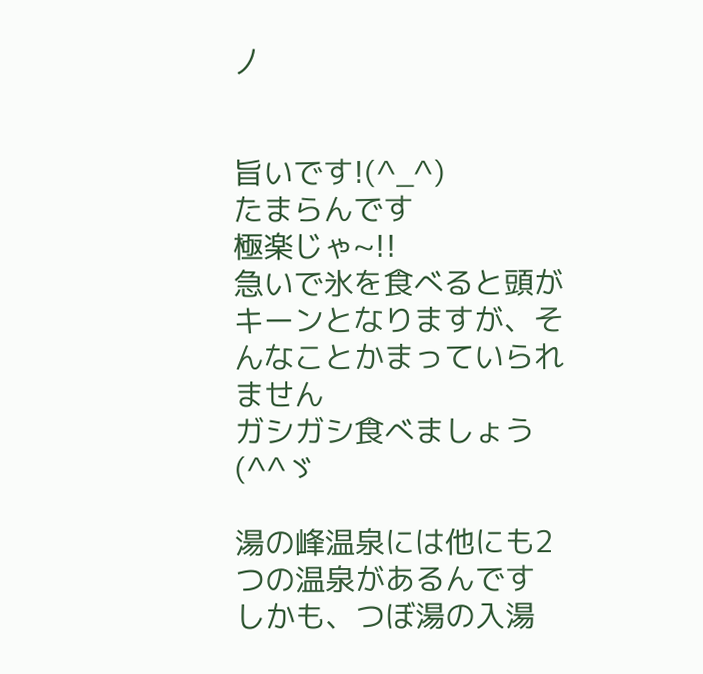丿


旨いです!(^_^)
たまらんです
極楽じゃ~!!
急いで氷を食べると頭がキーンとなりますが、そんなことかまっていられません
ガシガシ食べましょう(^^ゞ

湯の峰温泉には他にも2つの温泉があるんです
しかも、つぼ湯の入湯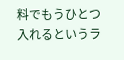料でもうひとつ入れるというラ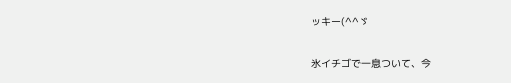ッキー(^^ゞ

氷イチゴで一息ついて、今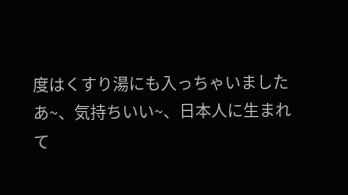度はくすり湯にも入っちゃいました
あ~、気持ちいい~、日本人に生まれて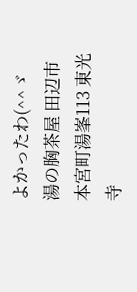よかったわ(^^ゞ
湯の胸茶屋 田辺市本宮町湯峯113 東光寺